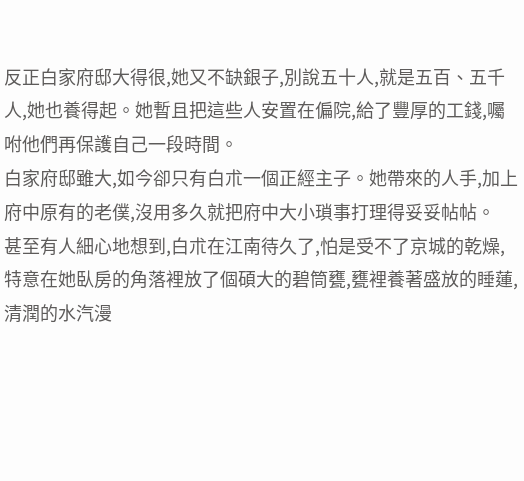反正白家府邸大得很,她又不缺銀子,別說五十人,就是五百、五千人,她也養得起。她暫且把這些人安置在偏院,給了豐厚的工錢,囑咐他們再保護自己一段時間。
白家府邸雖大,如今卻只有白朮一個正經主子。她帶來的人手,加上府中原有的老僕,沒用多久就把府中大小瑣事打理得妥妥帖帖。
甚至有人細心地想到,白朮在江南待久了,怕是受不了京城的乾燥,特意在她臥房的角落裡放了個碩大的碧筒甕,甕裡養著盛放的睡蓮,清潤的水汽漫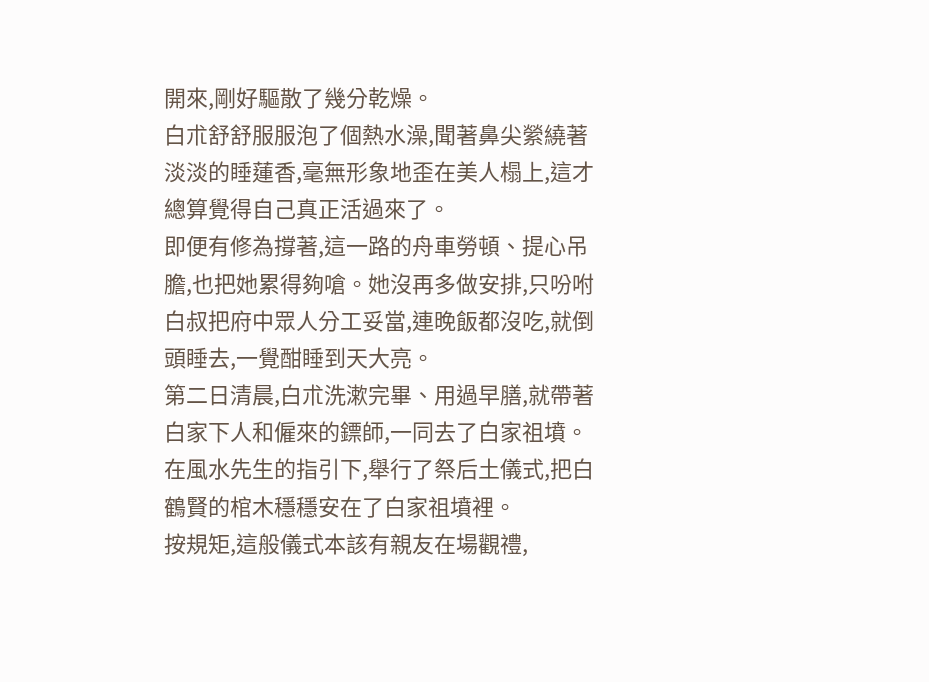開來,剛好驅散了幾分乾燥。
白朮舒舒服服泡了個熱水澡,聞著鼻尖縈繞著淡淡的睡蓮香,毫無形象地歪在美人榻上,這才總算覺得自己真正活過來了。
即便有修為撐著,這一路的舟車勞頓、提心吊膽,也把她累得夠嗆。她沒再多做安排,只吩咐白叔把府中眾人分工妥當,連晚飯都沒吃,就倒頭睡去,一覺酣睡到天大亮。
第二日清晨,白朮洗漱完畢、用過早膳,就帶著白家下人和僱來的鏢師,一同去了白家祖墳。
在風水先生的指引下,舉行了祭后土儀式,把白鶴賢的棺木穩穩安在了白家祖墳裡。
按規矩,這般儀式本該有親友在場觀禮,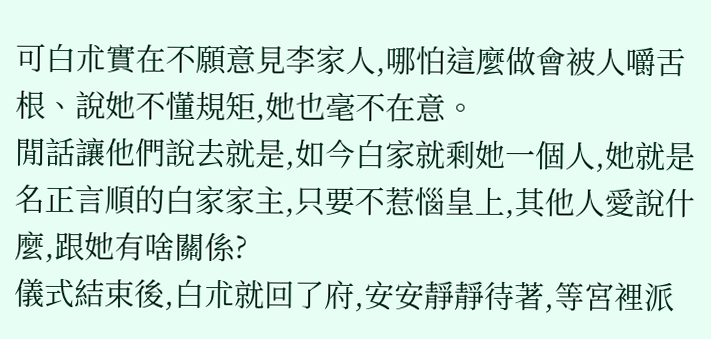可白朮實在不願意見李家人,哪怕這麼做會被人嚼舌根、說她不懂規矩,她也毫不在意。
閒話讓他們說去就是,如今白家就剩她一個人,她就是名正言順的白家家主,只要不惹惱皇上,其他人愛說什麼,跟她有啥關係?
儀式結束後,白朮就回了府,安安靜靜待著,等宮裡派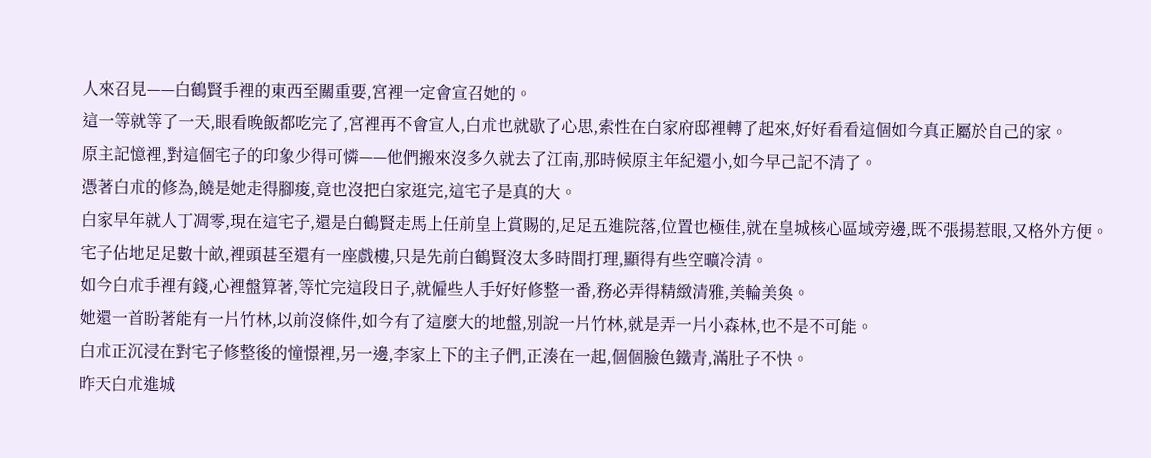人來召見——白鶴賢手裡的東西至關重要,宮裡一定會宣召她的。
這一等就等了一天,眼看晚飯都吃完了,宮裡再不會宣人,白朮也就歇了心思,索性在白家府邸裡轉了起來,好好看看這個如今真正屬於自己的家。
原主記憶裡,對這個宅子的印象少得可憐——他們搬來沒多久就去了江南,那時候原主年紀還小,如今早己記不清了。
憑著白朮的修為,饒是她走得腳痠,竟也沒把白家逛完,這宅子是真的大。
白家早年就人丁凋零,現在這宅子,還是白鶴賢走馬上任前皇上賞賜的,足足五進院落,位置也極佳,就在皇城核心區域旁邊,既不張揚惹眼,又格外方便。
宅子佔地足足數十畝,裡頭甚至還有一座戲樓,只是先前白鶴賢沒太多時間打理,顯得有些空曠冷清。
如今白朮手裡有錢,心裡盤算著,等忙完這段日子,就僱些人手好好修整一番,務必弄得精緻清雅,美輪美奐。
她還一首盼著能有一片竹林,以前沒條件,如今有了這麼大的地盤,別說一片竹林,就是弄一片小森林,也不是不可能。
白朮正沉浸在對宅子修整後的憧憬裡,另一邊,李家上下的主子們,正湊在一起,個個臉色鐵青,滿肚子不快。
昨天白朮進城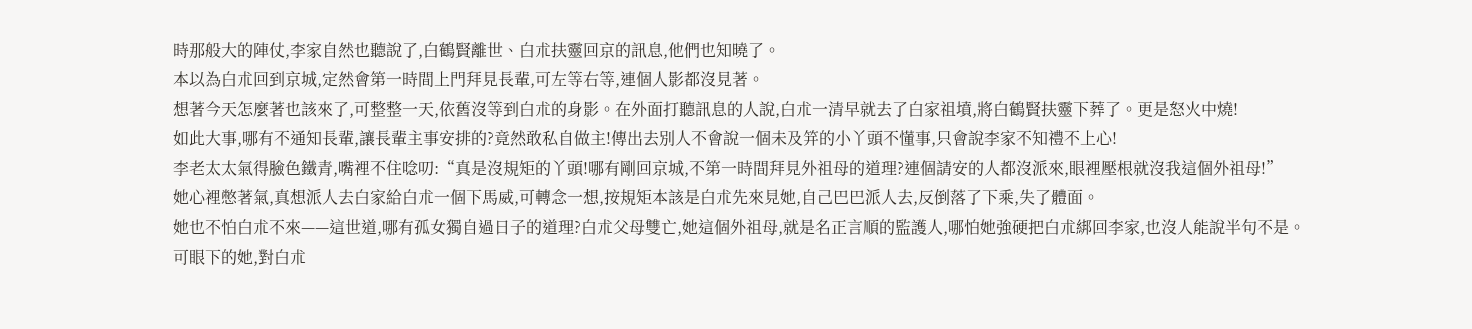時那般大的陣仗,李家自然也聽說了,白鶴賢離世、白朮扶靈回京的訊息,他們也知曉了。
本以為白朮回到京城,定然會第一時間上門拜見長輩,可左等右等,連個人影都沒見著。
想著今天怎麼著也該來了,可整整一天,依舊沒等到白朮的身影。在外面打聽訊息的人說,白朮一清早就去了白家祖墳,將白鶴賢扶靈下葬了。更是怒火中燒!
如此大事,哪有不通知長輩,讓長輩主事安排的?竟然敢私自做主!傳出去別人不會說一個未及笄的小丫頭不懂事,只會說李家不知禮不上心!
李老太太氣得臉色鐵青,嘴裡不住唸叨:“真是沒規矩的丫頭!哪有剛回京城,不第一時間拜見外祖母的道理?連個請安的人都沒派來,眼裡壓根就沒我這個外祖母!”
她心裡憋著氣,真想派人去白家給白朮一個下馬威,可轉念一想,按規矩本該是白朮先來見她,自己巴巴派人去,反倒落了下乘,失了體面。
她也不怕白朮不來——這世道,哪有孤女獨自過日子的道理?白朮父母雙亡,她這個外祖母,就是名正言順的監護人,哪怕她強硬把白朮綁回李家,也沒人能說半句不是。
可眼下的她,對白朮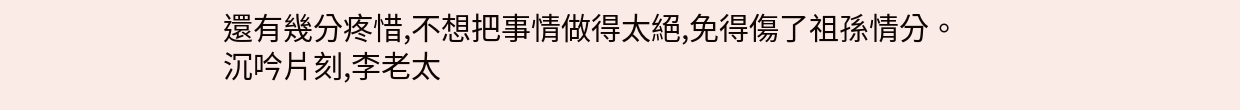還有幾分疼惜,不想把事情做得太絕,免得傷了祖孫情分。
沉吟片刻,李老太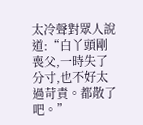太冷聲對眾人說道:“白丫頭剛喪父,一時失了分寸,也不好太過苛責。都散了吧。”